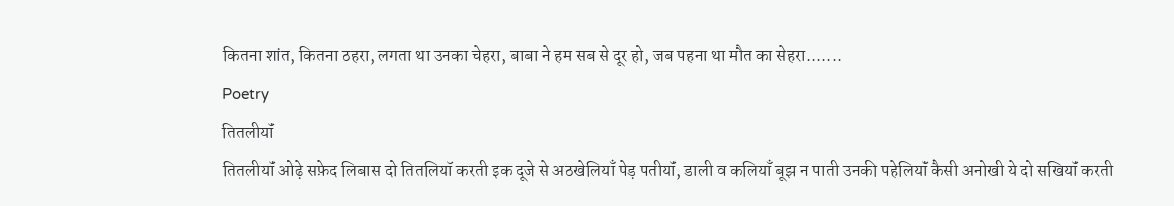कितना शांत, कितना ठहरा, लगता था उनका चेहरा, बाबा ने हम सब से दूर हो, जब पहना था मौत का सेहरा.......
Poetry
तितलीयॉं
तितलीयॉं ओढ़े सफ़ेद लिबास दो तितलियॉ करती इक दूजे से अठखेलियाँ पेड़ पतीयॉं, डाली व कलियाँ बूझ न पाती उनकी पहेलियॉं कैसी अनोखी ये दो सखियॉं करती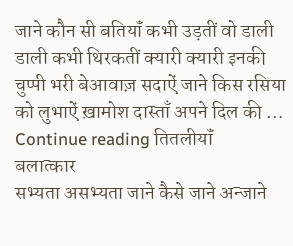जाने कौन सी बतियॉं कभी उड़तीं वो डाली डाली कभी थिरकतीं क्यारी क्यारी इनकी चुप्पी भरी बेआवाज़ सदाऐं जाने किस रसिया को लुभाऐं ख़ामोश दास्ताँ अपने दिल की … Continue reading तितलीयॉं
बलात्कार
सभ्यता असभ्यता जाने कैसे जाने अन्जाने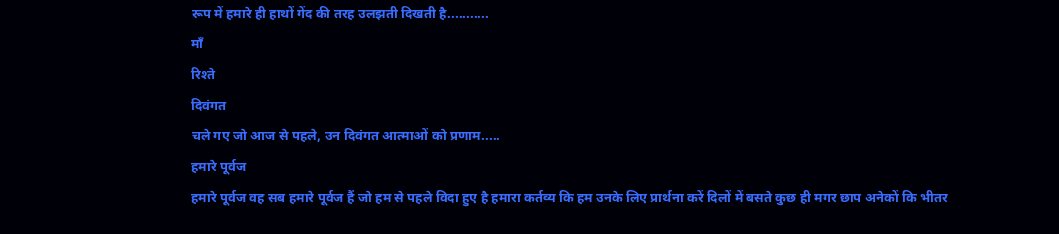रूप में हमारे ही हाथों गेंद की तरह उलझती दिखती है...........
मॉं
रिश्ते
दिवंगत
चले गए जो आज से पहले, उन दिवंगत आत्माओं को प्रणाम.....
हमारे पूर्वज
हमारे पूर्वज वह सब हमारे पूर्वज हैं जो हम से पहले विदा हुए है हमारा कर्तव्य कि हम उनके लिए प्रार्थना करें दिलों में बसते कुछ ही मगर छाप अनेकों कि भीतर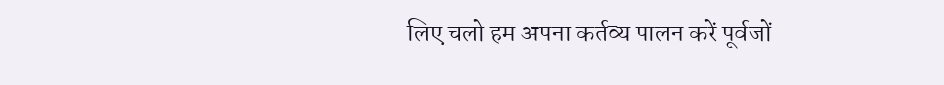लिए चलो हम अपना कर्तव्य पालन करें पूर्वजों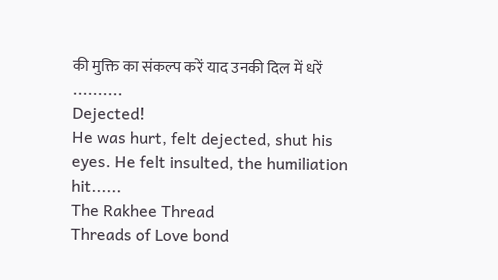की मुक्ति का संकल्प करें याद उनकी दिल में धरें ..........
Dejected!
He was hurt, felt dejected, shut his eyes. He felt insulted, the humiliation hit......
The Rakhee Thread
Threads of Love bond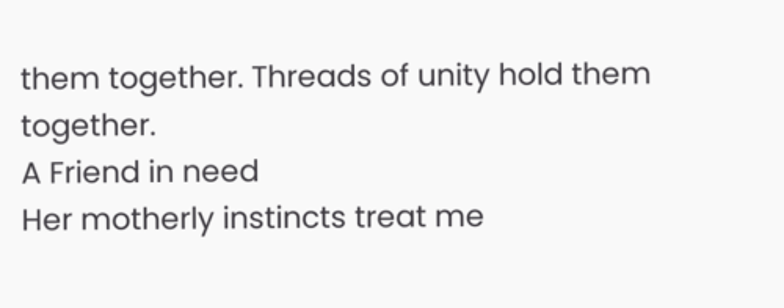them together. Threads of unity hold them together.
A Friend in need
Her motherly instincts treat me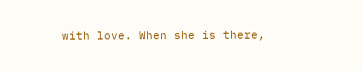with love. When she is there,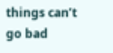things can’t go bad